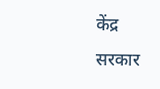केंद्र सरकार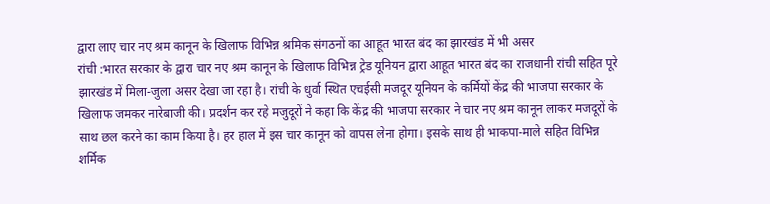द्वारा लाए चार नए श्रम कानून के खिलाफ विभिन्न श्रमिक संगठनों का आहूत भारत बंद का झारखंड में भी असर
रांची :भारत सरकार के द्वारा चार नए श्रम कानून के खिलाफ विभिन्न ट्रेड यूनियन द्वारा आहूत भारत बंद का राजधानी रांची सहित पूरे झारखंड में मिला-जुला असर देखा जा रहा है। रांची के धुर्वा स्थित एचईसी मजदूर यूनियन के कर्मियों केंद्र की भाजपा सरकार के खिलाफ जमकर नारेबाजी की। प्रदर्शन कर रहे मजुदूरों ने कहा कि केंद्र की भाजपा सरकार ने चार नए श्रम कानून लाकर मजदूरों के साथ छल करने का काम किया है। हर हाल में इस चार कानून को वापस लेना होगा। इसके साथ ही भाकपा-माले सहित विभिन्न शर्मिक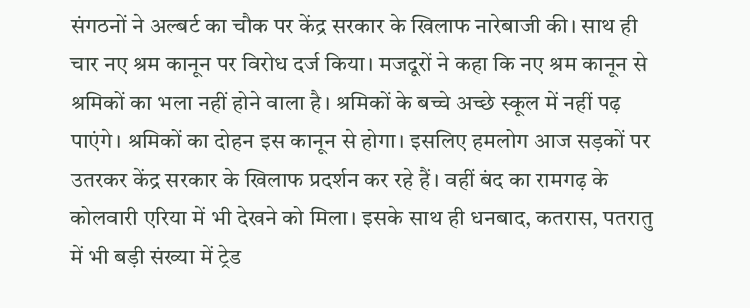संगठनों ने अल्बर्ट का चौक पर केंद्र सरकार के खिलाफ नारेबाजी की। साथ ही चार नए श्रम कानून पर विरोध दर्ज किया। मजदूरों ने कहा कि नए श्रम कानून से श्रमिकों का भला नहीं होने वाला है। श्रमिकों के बच्चे अच्छे स्कूल में नहीं पढ़ पाएंगे। श्रमिकों का दोहन इस कानून से होगा। इसलिए हमलोग आज सड़कों पर उतरकर केंद्र सरकार के खिलाफ प्रदर्शन कर रहे हैं। वहीं बंद का रामगढ़ के कोलवारी एरिया में भी देखने को मिला। इसके साथ ही धनबाद, कतरास, पतरातु में भी बड़ी संख्या में ट्रेड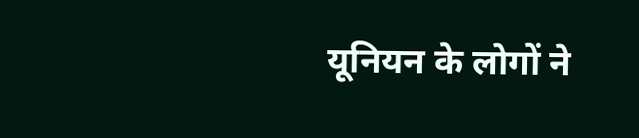यूनियन के लोगों ने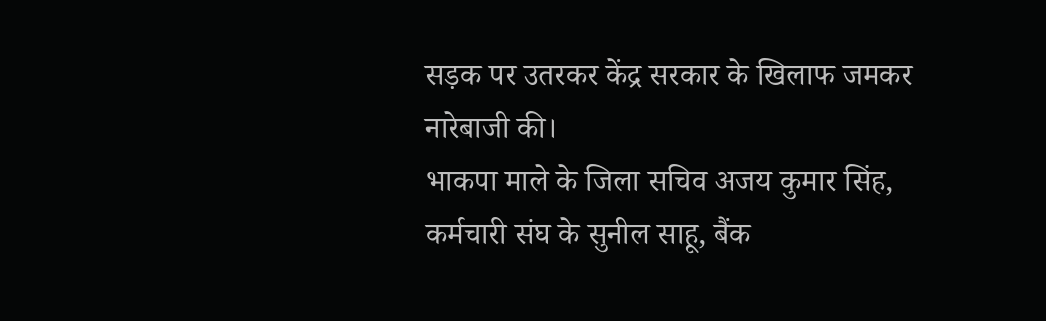सड़क पर उतरकर केंद्र सरकार के खिलाफ जमकर नारेबाजी की।
भाकपा माले के जिला सचिव अजय कुमार सिंह, कर्मचारी संघ के सुनील साहू, बैंक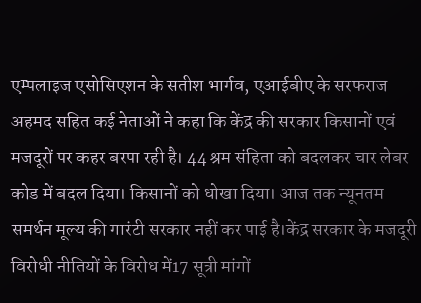एम्पलाइज एसोसिएशन के सतीश भार्गव, एआईबीए के सरफराज अहमद सहित कई नेताओं ने कहा कि केंद्र की सरकार किसानों एवं मजदूरों पर कहर बरपा रही है। 44 श्रम संहिता को बदलकर चार लेबर कोड में बदल दिया। किसानों को धोखा दिया। आज तक न्यूनतम समर्थन मूल्य की गारंटी सरकार नहीं कर पाई है।केंद्र सरकार के मजदूरी विरोधी नीतियों के विरोध में17 सूत्री मांगों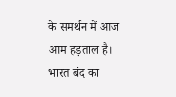के समर्थन में आज आम हड़ताल है।
भारत बंद का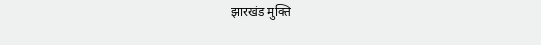झारखंड मुक्ति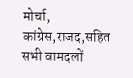मोर्चा, कांग्रेस,राजद,सहित सभी वामदलों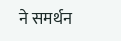ने समर्थन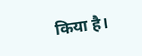किया है।